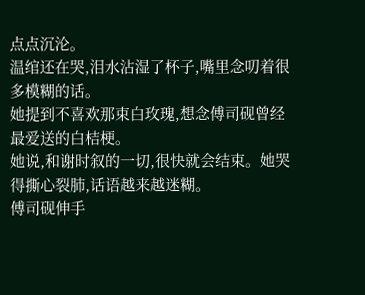点点沉沦。
温绾还在哭,泪水沾湿了杯子,嘴里念叨着很多模糊的话。
她提到不喜欢那束白玫瑰,想念傅司砚曾经最爱送的白桔梗。
她说,和谢时叙的一切,很快就会结束。她哭得撕心裂肺,话语越来越迷糊。
傅司砚伸手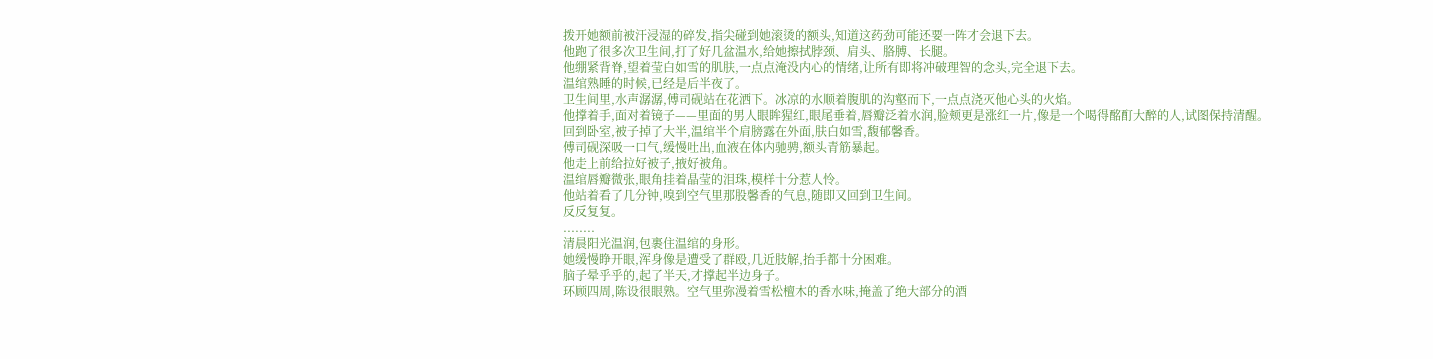拨开她额前被汗浸湿的碎发,指尖碰到她滚烫的额头,知道这药劲可能还要一阵才会退下去。
他跑了很多次卫生间,打了好几盆温水,给她擦拭脖颈、肩头、胳膊、长腿。
他绷紧背脊,望着莹白如雪的肌肤,一点点淹没内心的情绪,让所有即将冲破理智的念头,完全退下去。
温绾熟睡的时候,已经是后半夜了。
卫生间里,水声潺潺,傅司砚站在花洒下。冰凉的水顺着腹肌的沟壑而下,一点点浇灭他心头的火焰。
他撑着手,面对着镜子——里面的男人眼眸猩红,眼尾垂着,唇瓣泛着水润,脸颊更是涨红一片,像是一个喝得酩酊大醉的人,试图保持清醒。
回到卧室,被子掉了大半,温绾半个肩膀露在外面,肤白如雪,馥郁馨香。
傅司砚深吸一口气,缓慢吐出,血液在体内驰骋,额头青筋暴起。
他走上前给拉好被子,掖好被角。
温绾唇瓣微张,眼角挂着晶莹的泪珠,模样十分惹人怜。
他站着看了几分钟,嗅到空气里那股馨香的气息,随即又回到卫生间。
反反复复。
........
清晨阳光温润,包裹住温绾的身形。
她缓慢睁开眼,浑身像是遭受了群殴,几近肢解,抬手都十分困难。
脑子晕乎乎的,起了半天,才撑起半边身子。
环顾四周,陈设很眼熟。空气里弥漫着雪松檀木的香水味,掩盖了绝大部分的酒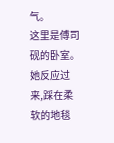气。
这里是傅司砚的卧室。
她反应过来,踩在柔软的地毯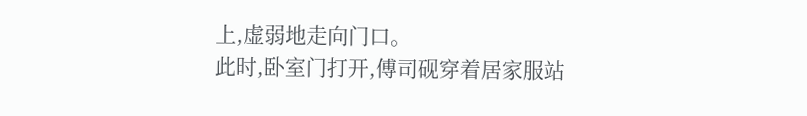上,虚弱地走向门口。
此时,卧室门打开,傅司砚穿着居家服站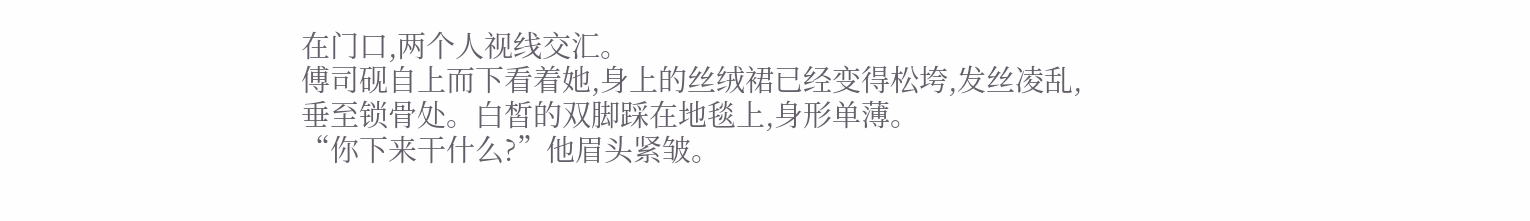在门口,两个人视线交汇。
傅司砚自上而下看着她,身上的丝绒裙已经变得松垮,发丝凌乱,垂至锁骨处。白皙的双脚踩在地毯上,身形单薄。
“你下来干什么?”他眉头紧皱。